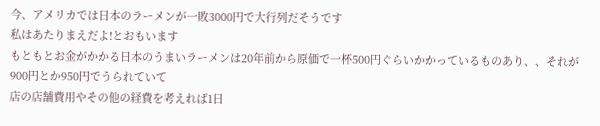今、アメリカでは日本のラーメンが一敗3000円で大行列だそうです
私はあたりまえだよ!とおもいます
もともとお金がかかる日本のうまいラーメンは20年前から原価で一杯500円ぐらいかかっているものあり、、それが900円とか950円でうられていて
店の店舗費用やその他の経費を考えれば1日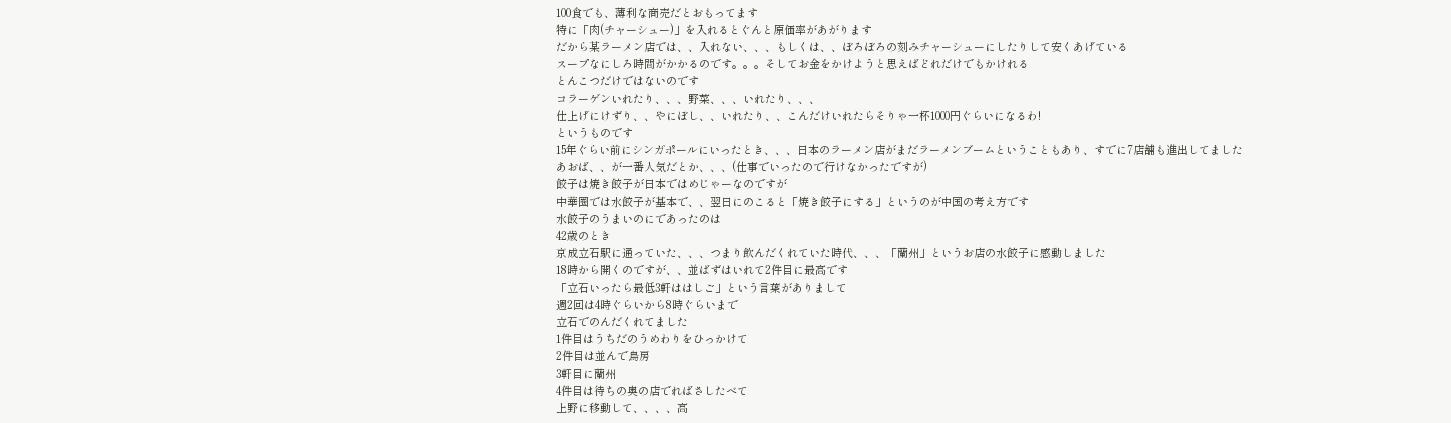100食でも、薄利な商売だとおもってます
特に「肉(チャーシュー)」を入れるとぐんと原価率があがります
だから某ラーメン店では、、入れない、、、もしくは、、ぼろぼろの刻みチャーシューにしたりして安くあげている
スープなにしろ時間がかかるのです。。。そしてお金をかけようと思えばどれだけでもかけれる
とんこつだけではないのです
コラーゲンいれたり、、、野菜、、、いれたり、、、
仕上げにけずり、、やにぼし、、いれたり、、こんだけいれたらそりゃ一杯1000円ぐらいになるわ!
というものです
15年ぐらい前にシンガポールにいったとき、、、日本のラーメン店がまだラーメンブームということもあり、すでに7店舗も進出してました
あおば、、が一番人気だとか、、、(仕事でいったので行けなかったですが)
餃子は焼き餃子が日本ではめじゃーなのですが
中華圏では水餃子が基本で、、翌日にのこると「焼き餃子にする」というのが中国の考え方です
水餃子のうまいのにであったのは
42歳のとき
京成立石駅に通っていた、、、つまり飲んだくれていた時代、、、「蘭州」というお店の水餃子に感動しました
18時から開くのですが、、並ばずはいれて2件目に最高です
「立石いったら最低3軒ははしご」という言葉がありまして
週2回は4時ぐらいから8時ぐらいまで
立石でのんだくれてました
1件目はうちだのうめわりをひっかけて
2件目は並んで鳥房
3軒目に蘭州
4件目は待ちの奥の店でればさしたべて
上野に移動して、、、、高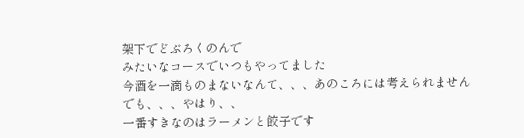架下でどぶろくのんで
みたいなコースでいつもやってました
今酒を一滴ものまないなんて、、、あのころには考えられません
でも、、、やはり、、
一番すきなのはラーメンと餃子です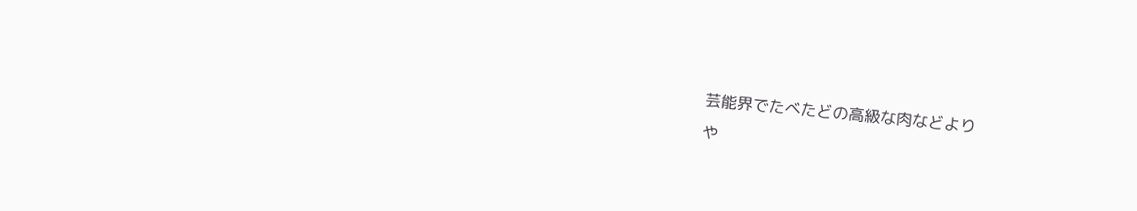芸能界でたべたどの高級な肉などより
や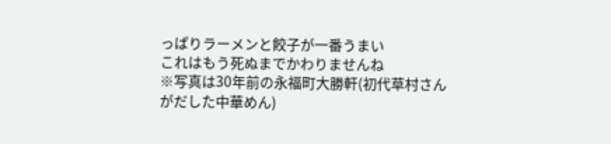っぱりラーメンと餃子が一番うまい
これはもう死ぬまでかわりませんね
※写真は30年前の永福町大勝軒(初代草村さんがだした中華めん)